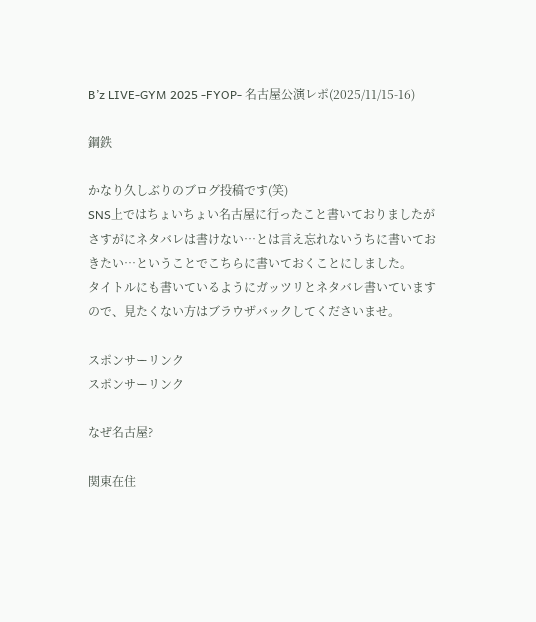B’z LIVE-GYM 2025 -FYOP- 名古屋公演レポ(2025/11/15-16)

鋼鉄

かなり久しぶりのブログ投稿です(笑)
SNS上ではちょいちょい名古屋に行ったこと書いておりましたがさすがにネタバレは書けない…とは言え忘れないうちに書いておきたい…ということでこちらに書いておくことにしました。
タイトルにも書いているようにガッツリとネタバレ書いていますので、見たくない方はブラウザバックしてくださいませ。

スポンサーリンク
スポンサーリンク

なぜ名古屋?

関東在住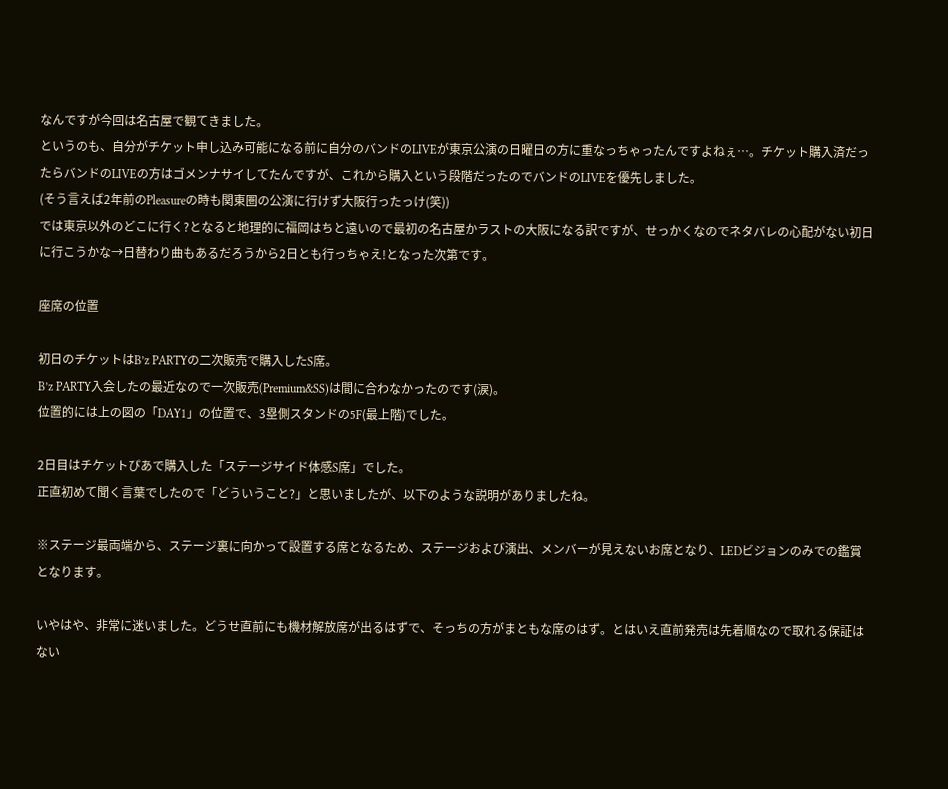なんですが今回は名古屋で観てきました。
というのも、自分がチケット申し込み可能になる前に自分のバンドのLIVEが東京公演の日曜日の方に重なっちゃったんですよねぇ…。チケット購入済だったらバンドのLIVEの方はゴメンナサイしてたんですが、これから購入という段階だったのでバンドのLIVEを優先しました。
(そう言えば2年前のPleasureの時も関東圏の公演に行けず大阪行ったっけ(笑))
では東京以外のどこに行く?となると地理的に福岡はちと遠いので最初の名古屋かラストの大阪になる訳ですが、せっかくなのでネタバレの心配がない初日に行こうかな→日替わり曲もあるだろうから2日とも行っちゃえ!となった次第です。

座席の位置

初日のチケットはB’z PARTYの二次販売で購入したS席。
B’z PARTY入会したの最近なので一次販売(Premium&SS)は間に合わなかったのです(涙)。
位置的には上の図の「DAY1」の位置で、3塁側スタンドの5F(最上階)でした。

2日目はチケットぴあで購入した「ステージサイド体感S席」でした。
正直初めて聞く言葉でしたので「どういうこと?」と思いましたが、以下のような説明がありましたね。

※ステージ最両端から、ステージ裏に向かって設置する席となるため、ステージおよび演出、メンバーが見えないお席となり、LEDビジョンのみでの鑑賞となります。

いやはや、非常に迷いました。どうせ直前にも機材解放席が出るはずで、そっちの方がまともな席のはず。とはいえ直前発売は先着順なので取れる保証はない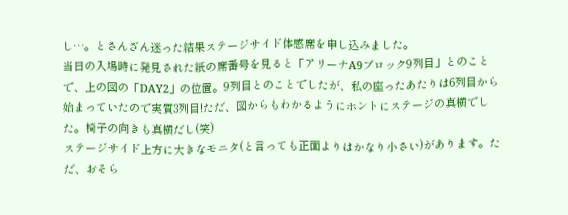し…。とさんざん迷った結果ステージサイド体感席を申し込みました。
当日の入場時に発見された紙の席番号を見ると「アリーナA9ブロック9列目」とのことで、上の図の「DAY2」の位置。9列目とのことでしたが、私の座ったあたりは6列目から始まっていたので実質3列目!ただ、図からもわかるようにホントにステージの真横でした。椅子の向きも真横だし(笑)
ステージサイド上方に大きなモニタ(と言っても正面よりはかなり小さい)があります。ただ、おそら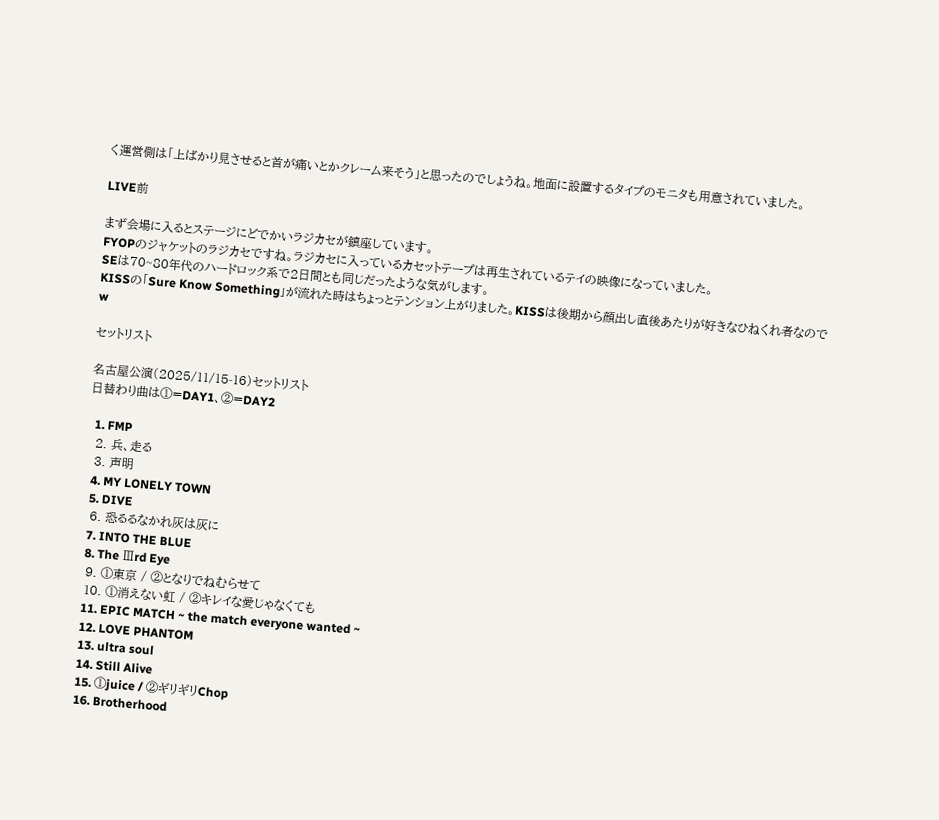く運営側は「上ばかり見させると首が痛いとかクレーム来そう」と思ったのでしょうね。地面に設置するタイプのモニタも用意されていました。

LIVE前

まず会場に入るとステージにどでかいラジカセが鎮座しています。
FYOPのジャケットのラジカセですね。ラジカセに入っているカセットテープは再生されているテイの映像になっていました。
SEは70~80年代のハードロック系で2日間とも同じだったような気がします。
KISSの「Sure Know Something」が流れた時はちょっとテンション上がりました。KISSは後期から顔出し直後あたりが好きなひねくれ者なのでw

セットリスト

名古屋公演(2025/11/15-16)セットリスト
日替わり曲は①=DAY1、②=DAY2

  1. FMP
  2. 兵、走る
  3. 声明
  4. MY LONELY TOWN
  5. DIVE
  6. 恐るるなかれ灰は灰に
  7. INTO THE BLUE
  8. The Ⅲrd Eye
  9. ①東京 / ②となりでねむらせて
  10. ①消えない虹 / ②キレイな愛じゃなくても
  11. EPIC MATCH ~ the match everyone wanted ~
  12. LOVE PHANTOM
  13. ultra soul
  14. Still Alive
  15. ①juice / ②ギリギリChop
  16. Brotherhood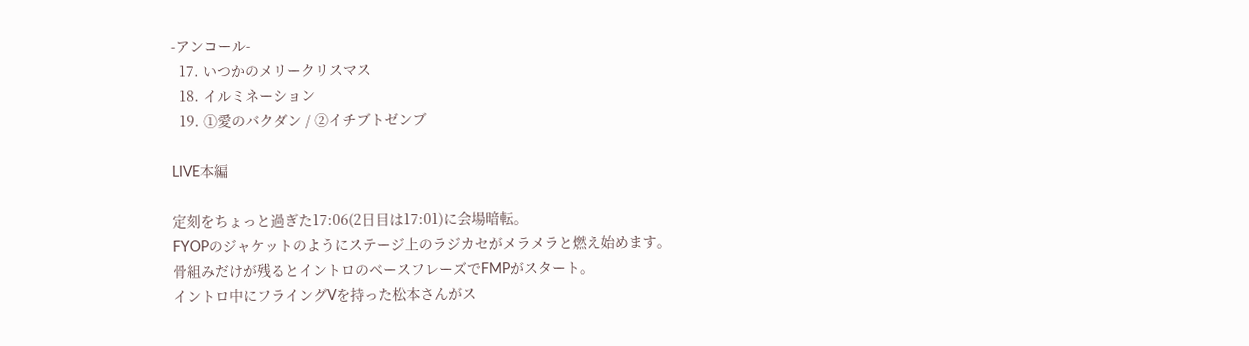-アンコール-
  17. いつかのメリークリスマス
  18. イルミネーション
  19. ①愛のバクダン / ②イチブトゼンブ

LIVE本編

定刻をちょっと過ぎた17:06(2日目は17:01)に会場暗転。
FYOPのジャケットのようにステージ上のラジカセがメラメラと燃え始めます。
骨組みだけが残るとイントロのベースフレーズでFMPがスタート。
イントロ中にフライングVを持った松本さんがス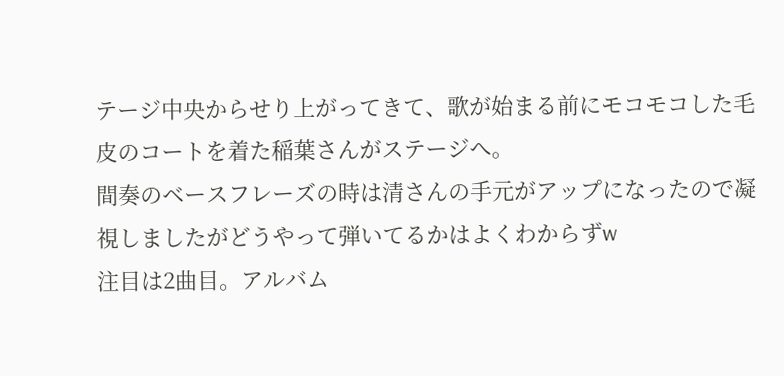テージ中央からせり上がってきて、歌が始まる前にモコモコした毛皮のコートを着た稲葉さんがステージへ。
間奏のベースフレーズの時は清さんの手元がアップになったので凝視しましたがどうやって弾いてるかはよくわからずw
注目は2曲目。アルバム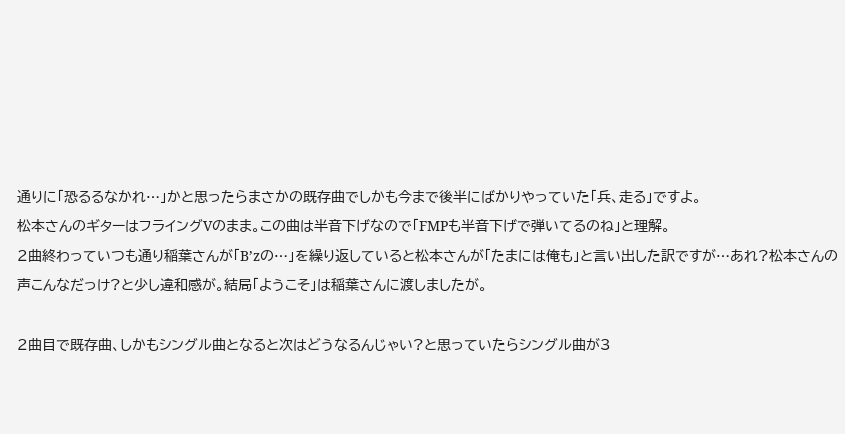通りに「恐るるなかれ…」かと思ったらまさかの既存曲でしかも今まで後半にばかりやっていた「兵、走る」ですよ。
松本さんのギターはフライングVのまま。この曲は半音下げなので「FMPも半音下げで弾いてるのね」と理解。
2曲終わっていつも通り稲葉さんが「B’zの…」を繰り返していると松本さんが「たまには俺も」と言い出した訳ですが…あれ?松本さんの声こんなだっけ?と少し違和感が。結局「ようこそ」は稲葉さんに渡しましたが。

2曲目で既存曲、しかもシングル曲となると次はどうなるんじゃい?と思っていたらシングル曲が3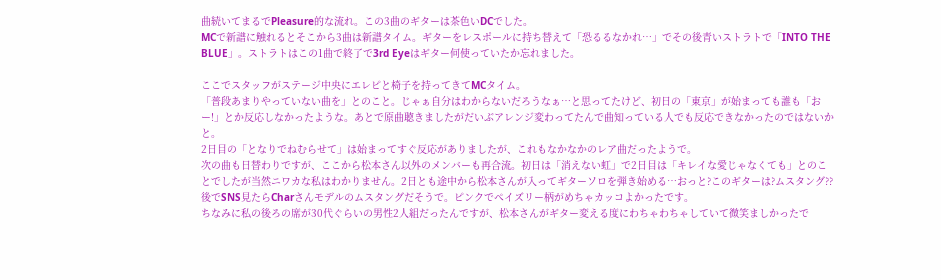曲続いてまるでPleasure的な流れ。この3曲のギターは茶色いDCでした。
MCで新譜に触れるとそこから3曲は新譜タイム。ギターをレスポールに持ち替えて「恐るるなかれ…」でその後青いストラトで「INTO THE BLUE」。ストラトはこの1曲で終了で3rd Eyeはギター何使っていたか忘れました。

ここでスタッフがステージ中央にエレピと椅子を持ってきてMCタイム。
「普段あまりやっていない曲を」とのこと。じゃぁ自分はわからないだろうなぁ…と思ってたけど、初日の「東京」が始まっても誰も「おー!」とか反応しなかったような。あとで原曲聴きましたがだいぶアレンジ変わってたんで曲知っている人でも反応できなかったのではないかと。
2日目の「となりでねむらせて」は始まってすぐ反応がありましたが、これもなかなかのレア曲だったようで。
次の曲も日替わりですが、ここから松本さん以外のメンバーも再合流。初日は「消えない虹」で2日目は「キレイな愛じゃなくても」とのことでしたが当然ニワカな私はわかりません。2日とも途中から松本さんが入ってギターソロを弾き始める…おっと?このギターは?ムスタング??後でSNS見たらCharさんモデルのムスタングだそうで。ピンクでペイズリー柄がめちゃカッコよかったです。
ちなみに私の後ろの席が30代ぐらいの男性2人組だったんですが、松本さんがギター変える度にわちゃわちゃしていて微笑ましかったで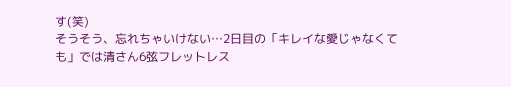す(笑)
そうそう、忘れちゃいけない…2日目の「キレイな愛じゃなくても」では清さん6弦フレットレス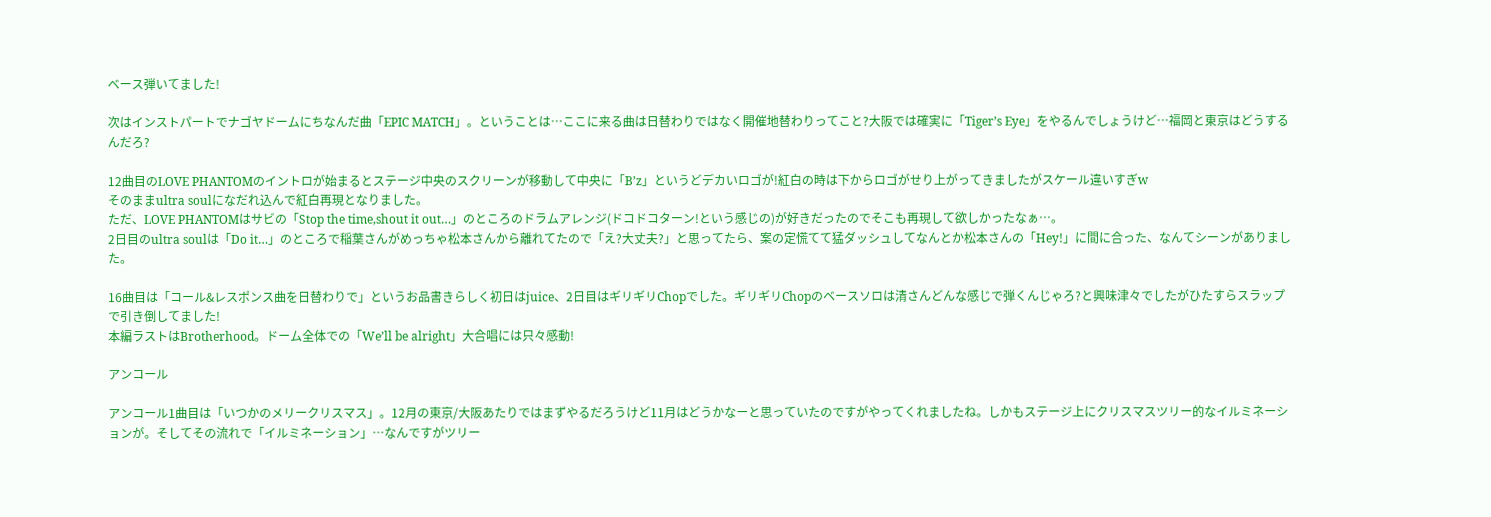ベース弾いてました!

次はインストパートでナゴヤドームにちなんだ曲「EPIC MATCH」。ということは…ここに来る曲は日替わりではなく開催地替わりってこと?大阪では確実に「Tiger’s Eye」をやるんでしょうけど…福岡と東京はどうするんだろ?

12曲目のLOVE PHANTOMのイントロが始まるとステージ中央のスクリーンが移動して中央に「B’z」というどデカいロゴが!紅白の時は下からロゴがせり上がってきましたがスケール違いすぎw
そのままultra soulになだれ込んで紅白再現となりました。
ただ、LOVE PHANTOMはサビの「Stop the time,shout it out…」のところのドラムアレンジ(ドコドコターン!という感じの)が好きだったのでそこも再現して欲しかったなぁ…。
2日目のultra soulは「Do it…」のところで稲葉さんがめっちゃ松本さんから離れてたので「え?大丈夫?」と思ってたら、案の定慌てて猛ダッシュしてなんとか松本さんの「Hey!」に間に合った、なんてシーンがありました。

16曲目は「コール&レスポンス曲を日替わりで」というお品書きらしく初日はjuice、2日目はギリギリChopでした。ギリギリChopのベースソロは清さんどんな感じで弾くんじゃろ?と興味津々でしたがひたすらスラップで引き倒してました!
本編ラストはBrotherhood。ドーム全体での「We’ll be alright」大合唱には只々感動!

アンコール

アンコール1曲目は「いつかのメリークリスマス」。12月の東京/大阪あたりではまずやるだろうけど11月はどうかなーと思っていたのですがやってくれましたね。しかもステージ上にクリスマスツリー的なイルミネーションが。そしてその流れで「イルミネーション」…なんですがツリー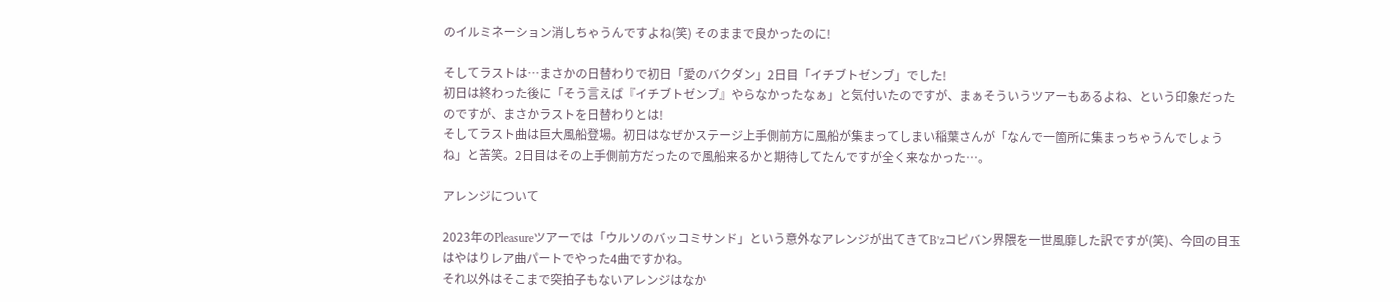のイルミネーション消しちゃうんですよね(笑) そのままで良かったのに!

そしてラストは…まさかの日替わりで初日「愛のバクダン」2日目「イチブトゼンブ」でした!
初日は終わった後に「そう言えば『イチブトゼンブ』やらなかったなぁ」と気付いたのですが、まぁそういうツアーもあるよね、という印象だったのですが、まさかラストを日替わりとは!
そしてラスト曲は巨大風船登場。初日はなぜかステージ上手側前方に風船が集まってしまい稲葉さんが「なんで一箇所に集まっちゃうんでしょうね」と苦笑。2日目はその上手側前方だったので風船来るかと期待してたんですが全く来なかった…。

アレンジについて

2023年のPleasureツアーでは「ウルソのバッコミサンド」という意外なアレンジが出てきてB’zコピバン界隈を一世風靡した訳ですが(笑)、今回の目玉はやはりレア曲パートでやった4曲ですかね。
それ以外はそこまで突拍子もないアレンジはなか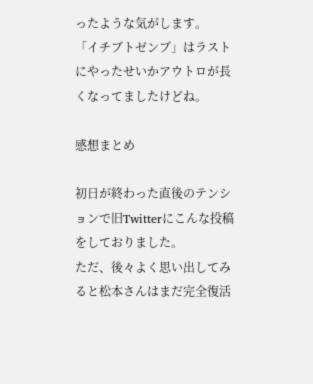ったような気がします。
「イチブトゼンブ」はラストにやったせいかアウトロが長くなってましたけどね。

感想まとめ

初日が終わった直後のテンションで旧Twitterにこんな投稿をしておりました。
ただ、後々よく思い出してみると松本さんはまだ完全復活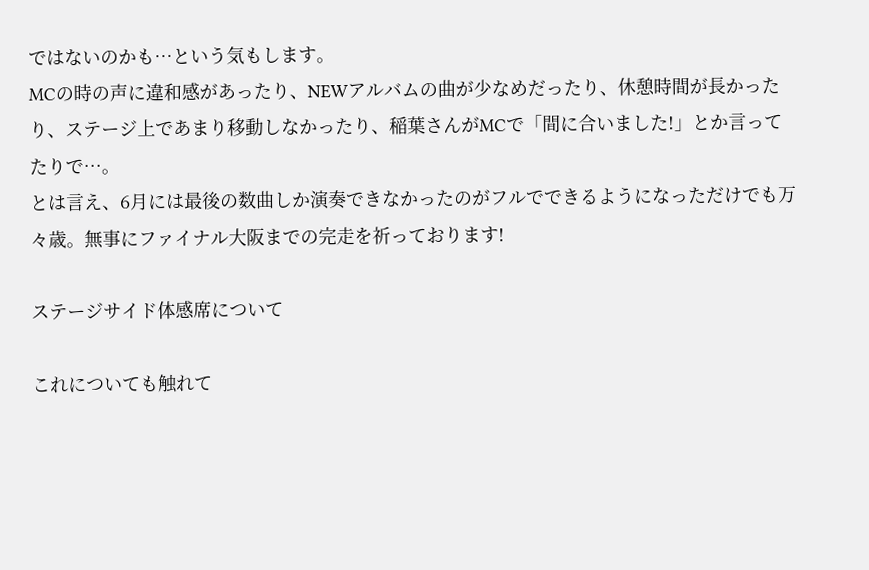ではないのかも…という気もします。
MCの時の声に違和感があったり、NEWアルバムの曲が少なめだったり、休憩時間が長かったり、ステージ上であまり移動しなかったり、稲葉さんがMCで「間に合いました!」とか言ってたりで…。
とは言え、6月には最後の数曲しか演奏できなかったのがフルでできるようになっただけでも万々歳。無事にファイナル大阪までの完走を祈っております!

ステージサイド体感席について

これについても触れて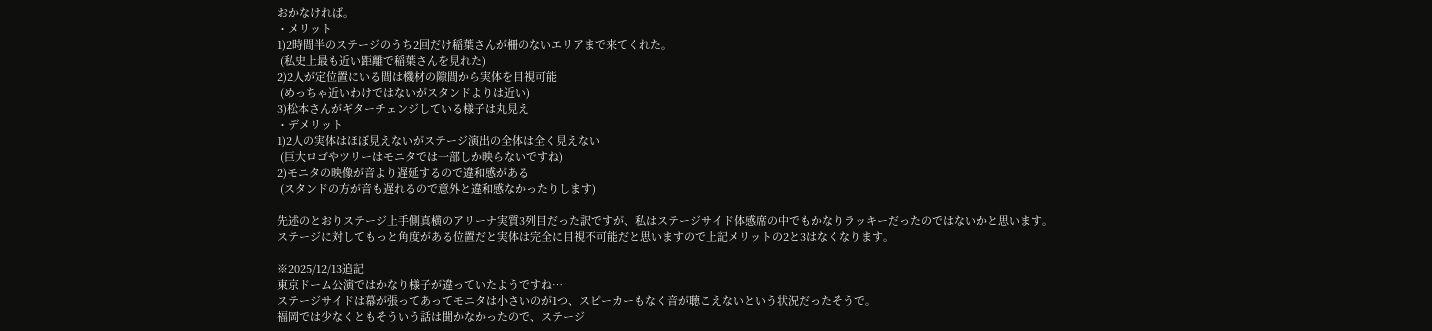おかなければ。
・メリット
1)2時間半のステージのうち2回だけ稲葉さんが柵のないエリアまで来てくれた。
 (私史上最も近い距離で稲葉さんを見れた)
2)2人が定位置にいる間は機材の隙間から実体を目視可能
 (めっちゃ近いわけではないがスタンドよりは近い)
3)松本さんがギターチェンジしている様子は丸見え
・デメリット
1)2人の実体はほぼ見えないがステージ演出の全体は全く見えない
 (巨大ロゴやツリーはモニタでは一部しか映らないですね)
2)モニタの映像が音より遅延するので違和感がある
 (スタンドの方が音も遅れるので意外と違和感なかったりします)

先述のとおりステージ上手側真横のアリーナ実質3列目だった訳ですが、私はステージサイド体感席の中でもかなりラッキーだったのではないかと思います。
ステージに対してもっと角度がある位置だと実体は完全に目視不可能だと思いますので上記メリットの2と3はなくなります。

※2025/12/13追記
東京ドーム公演ではかなり様子が違っていたようですね…
ステージサイドは幕が張ってあってモニタは小さいのが1つ、スピーカーもなく音が聴こえないという状況だったそうで。
福岡では少なくともそういう話は聞かなかったので、ステージ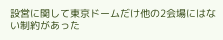設営に関して東京ドームだけ他の2会場にはない制約があった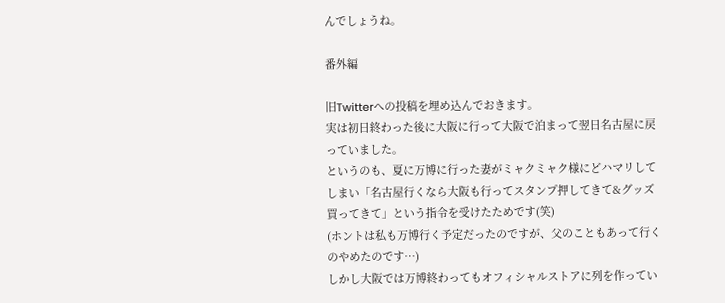んでしょうね。

番外編

旧Twitterへの投稿を埋め込んでおきます。
実は初日終わった後に大阪に行って大阪で泊まって翌日名古屋に戻っていました。
というのも、夏に万博に行った妻がミャクミャク様にどハマリしてしまい「名古屋行くなら大阪も行ってスタンプ押してきて&グッズ買ってきて」という指令を受けたためです(笑)
(ホントは私も万博行く予定だったのですが、父のこともあって行くのやめたのです…)
しかし大阪では万博終わってもオフィシャルストアに列を作ってい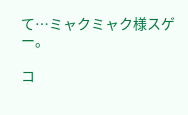て…ミャクミャク様スゲー。

コ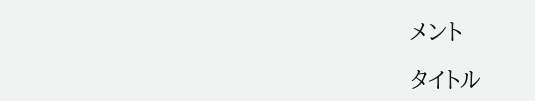メント

タイトル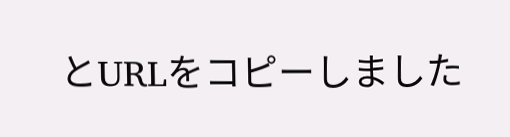とURLをコピーしました